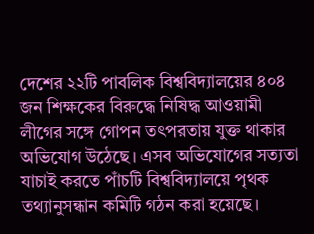দেশের ২২টি পাবলিক বিশ্ববিদ্যালয়ের ৪০৪ জন শিক্ষকের বিরুদ্ধে নিষিদ্ধ আওয়ামী লীগের সঙ্গে গোপন তৎপরতায় যুক্ত থাকার অভিযোগ উঠেছে। এসব অভিযোগের সত্যতা যাচাই করতে পাঁচটি বিশ্ববিদ্যালয়ে পৃথক তথ্যানুসন্ধান কমিটি গঠন করা হয়েছে।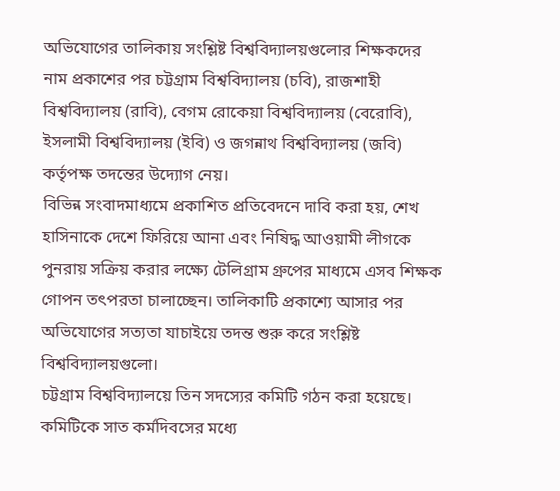অভিযোগের তালিকায় সংশ্লিষ্ট বিশ্ববিদ্যালয়গুলোর শিক্ষকদের নাম প্রকাশের পর চট্টগ্রাম বিশ্ববিদ্যালয় (চবি), রাজশাহী বিশ্ববিদ্যালয় (রাবি), বেগম রোকেয়া বিশ্ববিদ্যালয় (বেরোবি), ইসলামী বিশ্ববিদ্যালয় (ইবি) ও জগন্নাথ বিশ্ববিদ্যালয় (জবি) কর্তৃপক্ষ তদন্তের উদ্যোগ নেয়।
বিভিন্ন সংবাদমাধ্যমে প্রকাশিত প্রতিবেদনে দাবি করা হয়, শেখ হাসিনাকে দেশে ফিরিয়ে আনা এবং নিষিদ্ধ আওয়ামী লীগকে পুনরায় সক্রিয় করার লক্ষ্যে টেলিগ্রাম গ্রুপের মাধ্যমে এসব শিক্ষক গোপন তৎপরতা চালাচ্ছেন। তালিকাটি প্রকাশ্যে আসার পর অভিযোগের সত্যতা যাচাইয়ে তদন্ত শুরু করে সংশ্লিষ্ট বিশ্ববিদ্যালয়গুলো।
চট্টগ্রাম বিশ্ববিদ্যালয়ে তিন সদস্যের কমিটি গঠন করা হয়েছে। কমিটিকে সাত কর্মদিবসের মধ্যে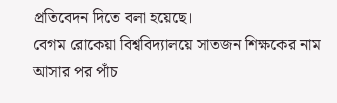প্রতিবেদন দিতে বলা হয়েছে।
বেগম রোকেয়া বিশ্ববিদ্যালয়ে সাতজন শিক্ষকের নাম আসার পর পাঁচ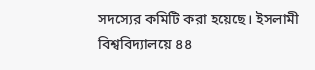সদস্যের কমিটি করা হয়েছে। ইসলামী বিশ্ববিদ্যালয়ে ৪৪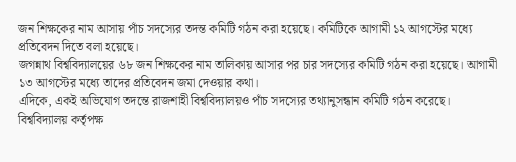জন শিক্ষকের নাম আসায় পাঁচ সদস্যের তদন্ত কমিটি গঠন করা হয়েছে। কমিটিকে আগামী ১২ আগস্টের মধ্যে প্রতিবেদন দিতে বলা হয়েছে।
জগন্নাথ বিশ্ববিদ্যালয়ের ৬৮ জন শিক্ষকের নাম তালিকায় আসার পর চার সদস্যের কমিটি গঠন করা হয়েছে। আগামী ১৩ আগস্টের মধ্যে তাদের প্রতিবেদন জমা দেওয়ার কথা।
এদিকে, একই অভিযোগ তদন্তে রাজশাহী বিশ্ববিদ্যালয়ও পাঁচ সদস্যের তথ্যানুসন্ধান কমিটি গঠন করেছে।
বিশ্ববিদ্যালয় কর্তৃপক্ষ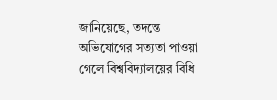জানিয়েছে, তদন্তে অভিযোগের সত্যতা পাওয়া গেলে বিশ্ববিদ্যালয়ের বিধি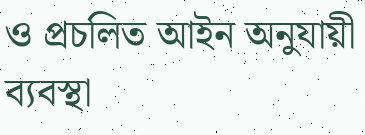ও প্রচলিত আইন অনুযায়ী ব্যবস্থা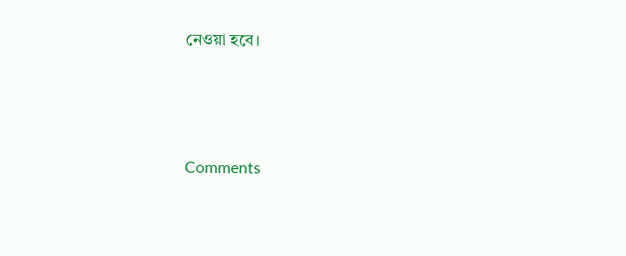নেওয়া হবে।




Comments